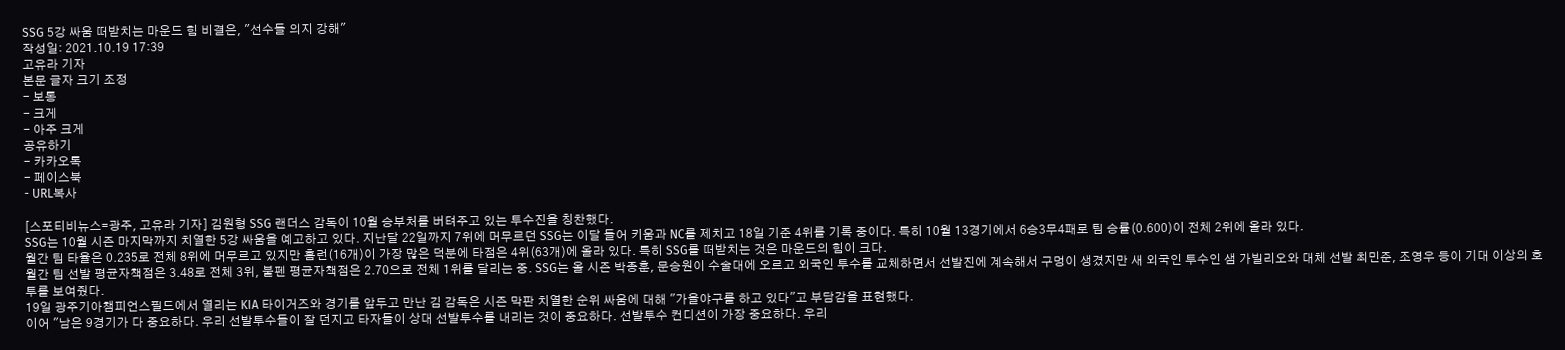SSG 5강 싸움 떠받치는 마운드 힘 비결은, "선수들 의지 강해"
작성일: 2021.10.19 17:39
고유라 기자
본문 글자 크기 조정
- 보통
- 크게
- 아주 크게
공유하기
- 카카오톡
- 페이스북
- URL복사

[스포티비뉴스=광주, 고유라 기자] 김원형 SSG 랜더스 감독이 10월 승부처를 버텨주고 있는 투수진을 칭찬했다.
SSG는 10월 시즌 마지막까지 치열한 5강 싸움을 예고하고 있다. 지난달 22일까지 7위에 머무르던 SSG는 이달 들어 키움과 NC를 제치고 18일 기준 4위를 기록 중이다. 특히 10월 13경기에서 6승3무4패로 팀 승률(0.600)이 전체 2위에 올라 있다.
월간 팀 타율은 0.235로 전체 8위에 머무르고 있지만 홈런(16개)이 가장 많은 덕분에 타점은 4위(63개)에 올라 있다. 특히 SSG를 떠받치는 것은 마운드의 힘이 크다.
월간 팀 선발 평균자책점은 3.48로 전체 3위, 불펜 평균자책점은 2.70으로 전체 1위를 달리는 중. SSG는 올 시즌 박종훈, 문승원이 수술대에 오르고 외국인 투수를 교체하면서 선발진에 계속해서 구멍이 생겼지만 새 외국인 투수인 샘 가빌리오와 대체 선발 최민준, 조영우 등이 기대 이상의 호투를 보여줬다.
19일 광주기아챔피언스필드에서 열리는 KIA 타이거즈와 경기를 앞두고 만난 김 감독은 시즌 막판 치열한 순위 싸움에 대해 "가을야구를 하고 있다"고 부담감을 표현했다.
이어 "남은 9경기가 다 중요하다. 우리 선발투수들이 잘 던지고 타자들이 상대 선발투수를 내리는 것이 중요하다. 선발투수 컨디션이 가장 중요하다. 우리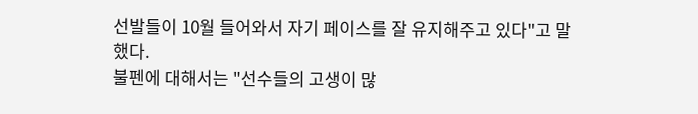선발들이 10월 들어와서 자기 페이스를 잘 유지해주고 있다"고 말했다.
불펜에 대해서는 "선수들의 고생이 많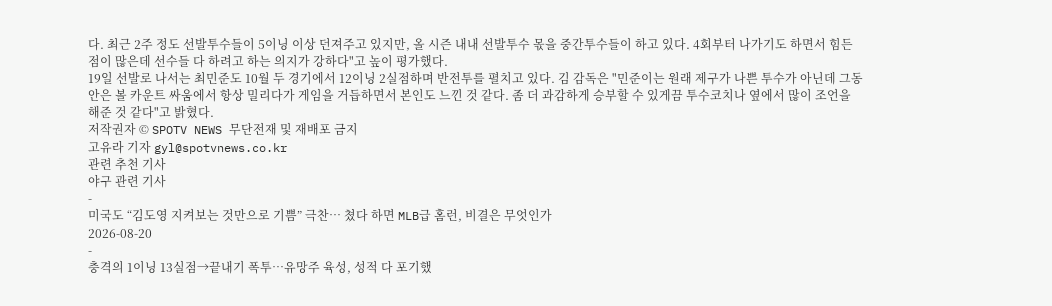다. 최근 2주 정도 선발투수들이 5이닝 이상 던져주고 있지만, 올 시즌 내내 선발투수 몫을 중간투수들이 하고 있다. 4회부터 나가기도 하면서 힘든 점이 많은데 선수들 다 하려고 하는 의지가 강하다"고 높이 평가했다.
19일 선발로 나서는 최민준도 10월 두 경기에서 12이닝 2실점하며 반전투를 펼치고 있다. 김 감독은 "민준이는 원래 제구가 나쁜 투수가 아닌데 그동안은 볼 카운트 싸움에서 항상 밀리다가 게임을 거듭하면서 본인도 느낀 것 같다. 좀 더 과감하게 승부할 수 있게끔 투수코치나 옆에서 많이 조언을 해준 것 같다"고 밝혔다.
저작권자 © SPOTV NEWS 무단전재 및 재배포 금지
고유라 기자 gyl@spotvnews.co.kr
관련 추천 기사
야구 관련 기사
-
미국도 “김도영 지켜보는 것만으로 기쁨” 극찬… 쳤다 하면 MLB급 홈런, 비결은 무엇인가
2026-08-20
-
충격의 1이닝 13실점→끝내기 폭투…유망주 육성, 성적 다 포기했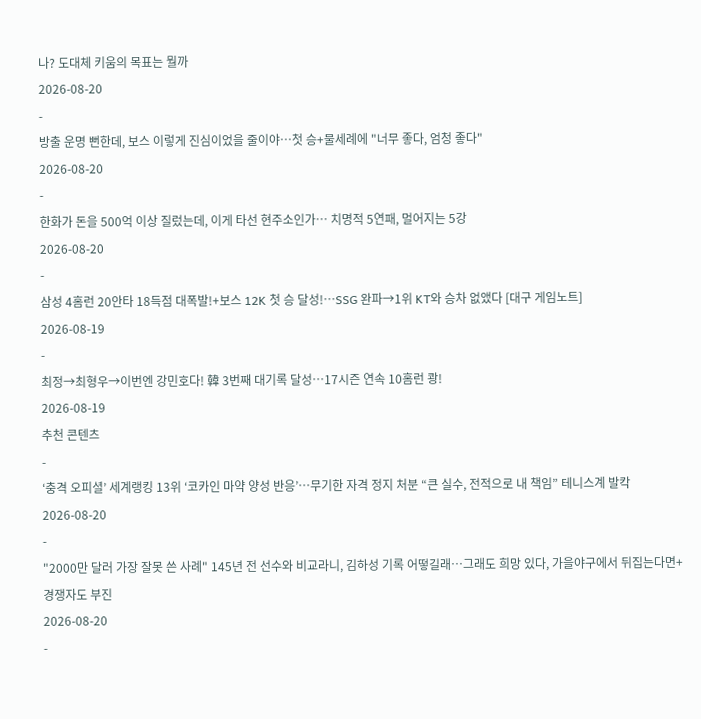나? 도대체 키움의 목표는 뭘까
2026-08-20
-
방출 운명 뻔한데, 보스 이렇게 진심이었을 줄이야…첫 승+물세례에 "너무 좋다, 엄청 좋다"
2026-08-20
-
한화가 돈을 500억 이상 질렀는데, 이게 타선 현주소인가… 치명적 5연패, 멀어지는 5강
2026-08-20
-
삼성 4홈런 20안타 18득점 대폭발!+보스 12K 첫 승 달성!…SSG 완파→1위 KT와 승차 없앴다 [대구 게임노트]
2026-08-19
-
최정→최형우→이번엔 강민호다! 韓 3번째 대기록 달성…17시즌 연속 10홈런 쾅!
2026-08-19
추천 콘텐츠
-
‘충격 오피셜’ 세계랭킹 13위 ‘코카인 마약 양성 반응’…무기한 자격 정지 처분 “큰 실수, 전적으로 내 책임” 테니스계 발칵
2026-08-20
-
"2000만 달러 가장 잘못 쓴 사례" 145년 전 선수와 비교라니, 김하성 기록 어떻길래…그래도 희망 있다, 가을야구에서 뒤집는다면+경쟁자도 부진
2026-08-20
-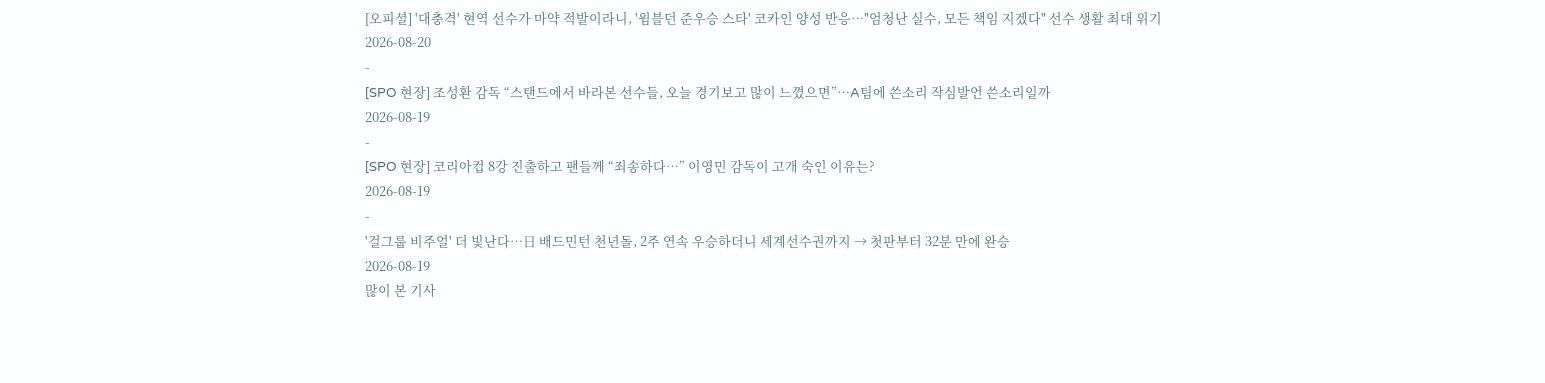[오피셜] '대충격' 현역 선수가 마약 적발이라니, '윔블던 준우승 스타' 코카인 양성 반응…"엄청난 실수, 모든 책임 지겠다" 선수 생활 최대 위기
2026-08-20
-
[SPO 현장] 조성환 감독 “스탠드에서 바라본 선수들, 오늘 경기보고 많이 느꼈으면”…A팀에 쓴소리 작심발언 쓴소리일까
2026-08-19
-
[SPO 현장] 코리아컵 8강 진출하고 팬들께 “죄송하다…” 이영민 감독이 고개 숙인 이유는?
2026-08-19
-
'걸그룹 비주얼' 더 빛난다…日 배드민턴 천년돌, 2주 연속 우승하더니 세계선수권까지 → 첫판부터 32분 만에 완승
2026-08-19
많이 본 기사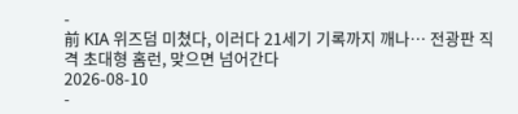-
前 KIA 위즈덤 미쳤다, 이러다 21세기 기록까지 깨나… 전광판 직격 초대형 홈런, 맞으면 넘어간다
2026-08-10
-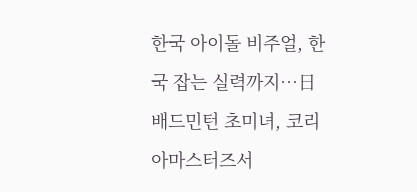한국 아이돌 비주얼, 한국 잡는 실력까지…日 배드민턴 초미녀, 코리아마스터즈서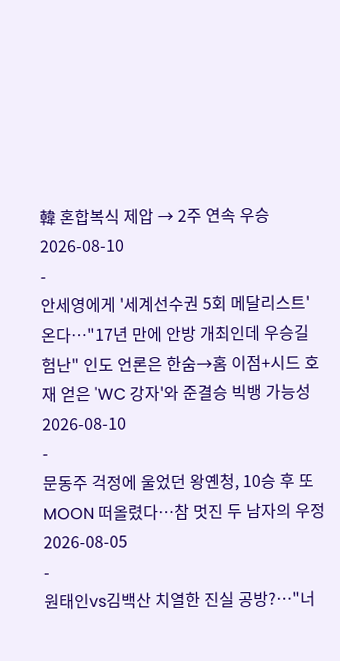韓 혼합복식 제압 → 2주 연속 우승
2026-08-10
-
안세영에게 '세계선수권 5회 메달리스트' 온다…"17년 만에 안방 개최인데 우승길 험난" 인도 언론은 한숨→홈 이점+시드 호재 얻은 'WC 강자'와 준결승 빅뱅 가능성
2026-08-10
-
문동주 걱정에 울었던 왕옌청, 10승 후 또 MOON 떠올렸다…참 멋진 두 남자의 우정
2026-08-05
-
원태인vs김백산 치열한 진실 공방?…"너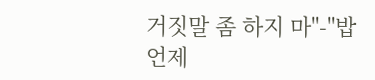거짓말 좀 하지 마"-"밥 언제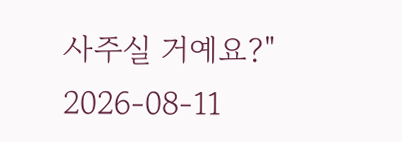사주실 거예요?"
2026-08-11